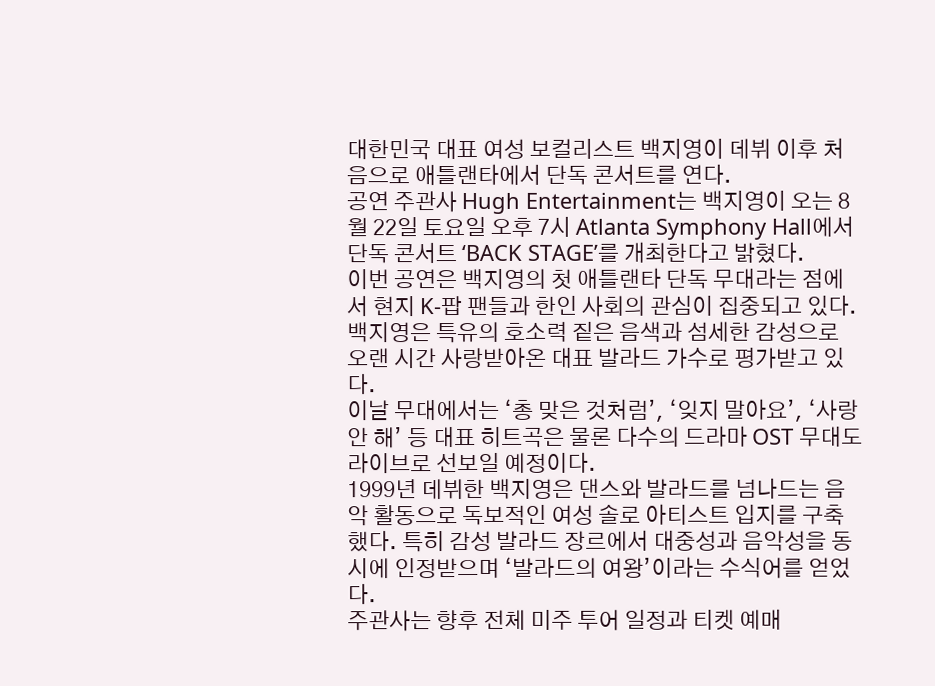대한민국 대표 여성 보컬리스트 백지영이 데뷔 이후 처음으로 애틀랜타에서 단독 콘서트를 연다.
공연 주관사 Hugh Entertainment는 백지영이 오는 8월 22일 토요일 오후 7시 Atlanta Symphony Hall에서 단독 콘서트 ‘BACK STAGE’를 개최한다고 밝혔다.
이번 공연은 백지영의 첫 애틀랜타 단독 무대라는 점에서 현지 K-팝 팬들과 한인 사회의 관심이 집중되고 있다. 백지영은 특유의 호소력 짙은 음색과 섬세한 감성으로 오랜 시간 사랑받아온 대표 발라드 가수로 평가받고 있다.
이날 무대에서는 ‘총 맞은 것처럼’, ‘잊지 말아요’, ‘사랑 안 해’ 등 대표 히트곡은 물론 다수의 드라마 OST 무대도 라이브로 선보일 예정이다.
1999년 데뷔한 백지영은 댄스와 발라드를 넘나드는 음악 활동으로 독보적인 여성 솔로 아티스트 입지를 구축했다. 특히 감성 발라드 장르에서 대중성과 음악성을 동시에 인정받으며 ‘발라드의 여왕’이라는 수식어를 얻었다.
주관사는 향후 전체 미주 투어 일정과 티켓 예매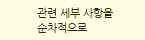관련 세부 사항을 순차적으로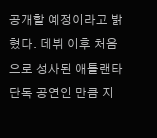공개할 예정이라고 밝혔다. 데뷔 이후 처음으로 성사된 애틀랜타 단독 공연인 만큼 지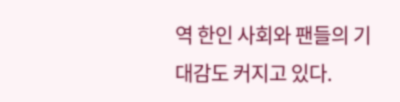역 한인 사회와 팬들의 기대감도 커지고 있다.